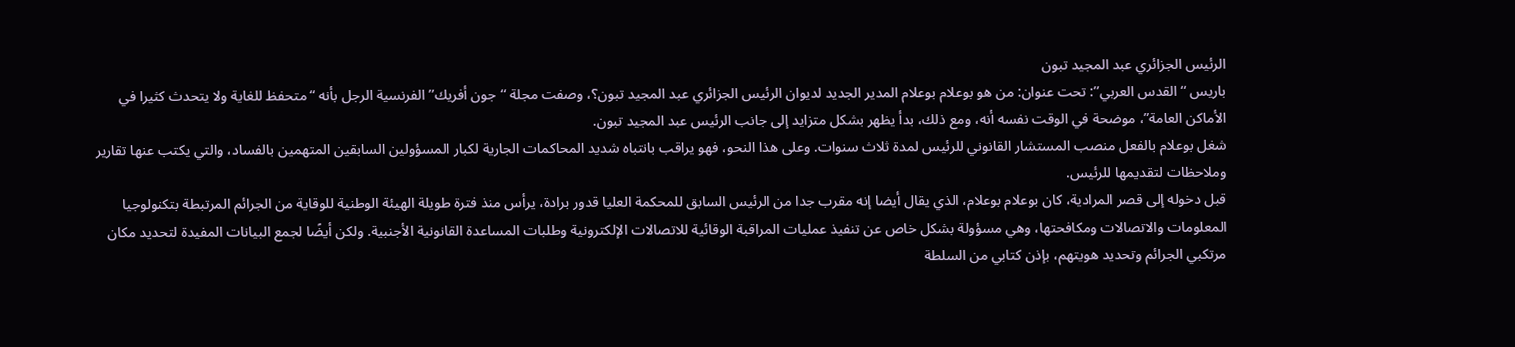الرئيس الجزائري عبد المجيد تبون
باريس ‘‘القدس العربي’’: تحت عنوان: من هو بوعلام بوعلام المدير الجديد لديوان الرئيس الجزائري عبد المجيد تبون؟، وصفت مجلة ‘‘جون أفريك’’ الفرنسية الرجل بأنه “متحفظ للغاية ولا يتحدث كثيرا في الأماكن العامة”، موضحة في الوقت نفسه أنه، ومع ذلك، بدأ يظهر بشكل متزايد إلى جانب الرئيس عبد المجيد تبون.
شغل بوعلام بالفعل منصب المستشار القانوني للرئيس لمدة ثلاث سنوات. وعلى هذا النحو، فهو يراقب بانتباه شديد المحاكمات الجارية لكبار المسؤولين السابقين المتهمين بالفساد، والتي يكتب عنها تقارير وملاحظات لتقديمها للرئيس.
قبل دخوله إلى قصر المرادية، كان بوعلام بوعلام، الذي يقال أيضا إنه مقرب جدا من الرئيس السابق للمحكمة العليا قدور برادة، يرأس منذ فترة طويلة الهيئة الوطنية للوقاية من الجرائم المرتبطة بتكنولوجيا المعلومات والاتصالات ومكافحتها، وهي مسؤولة بشكل خاص عن تنفيذ عمليات المراقبة الوقائية للاتصالات الإلكترونية وطلبات المساعدة القانونية الأجنبية. ولكن أيضًا لجمع البيانات المفيدة لتحديد مكان مرتكبي الجرائم وتحديد هويتهم، بإذن كتابي من السلطة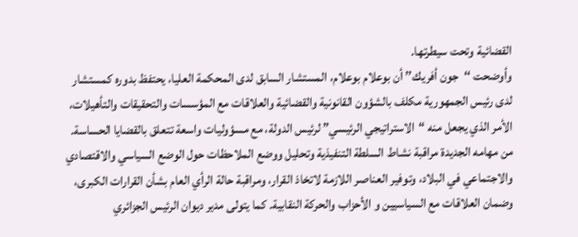القضائية وتحت سيطرتها.
وأوضحت ‘‘جون أفريك’’ أن بوعلام بوعلام، المستشار السابق لدى المحكمة العليا، يحتفظ بدوره كمستشار لدى رئيس الجمهورية مكلف بالشؤون القانونية والقضائية والعلاقات مع المؤسسات والتحقيقات والتأهيلات، الأمر الذي يجعل منه “الاستراتيجي الرئيسي” لرئيس الدولة، مع مسؤوليات واسعة تتعلق بالقضايا الحساسة.
من مهامه الجديدة مراقبة نشاط السلطة التنفيذية وتحليل ووضع الملاحظات حول الوضع السياسي والاقتصادي والاجتماعي في البلاد، وتوفير العناصر اللازمة لاتخاذ القرار، ومراقبة حالة الرأي العام بشأن القرارات الكبرى، وضمان العلاقات مع السياسيين و الأحزاب والحركة النقابية. كما يتولى مدير ديوان الرئيس الجزائري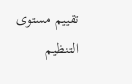تقييم مستوى التنظيم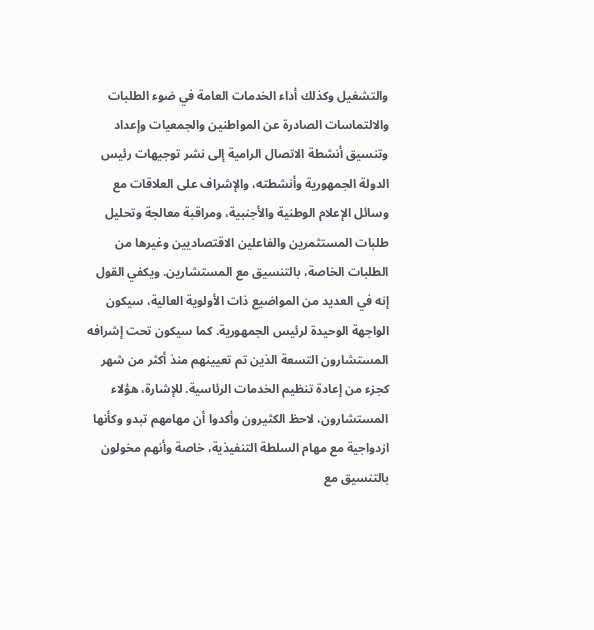والتشغيل وكذلك أداء الخدمات العامة في ضوء الطلبات والالتماسات الصادرة عن المواطنين والجمعيات وإعداد وتنسيق أنشطة الاتصال الرامية إلى نشر توجيهات رئيس الدولة الجمهورية وأنشطته، والإشراف على العلاقات مع وسائل الإعلام الوطنية والأجنبية، ومراقبة معالجة وتحليل طلبات المستثمرين والفاعلين الاقتصاديين وغيرها من الطلبات الخاصة، بالتنسيق مع المستشارين. ويكفي القول إنه في العديد من المواضيع ذات الأولوية العالية، سيكون الواجهة الوحيدة لرئيس الجمهورية. كما سيكون تحت إشرافه المستشارون التسعة الذين تم تعيينهم منذ أكثر من شهر كجزء من إعادة تنظيم الخدمات الرئاسية. للإشارة، هؤلاء المستشارون، لاحظ الكثيرون وأكدوا أن مهامهم تبدو وكأنها ازدواجية مع مهام السلطة التنفيذية، خاصة وأنهم مخولون بالتنسيق مع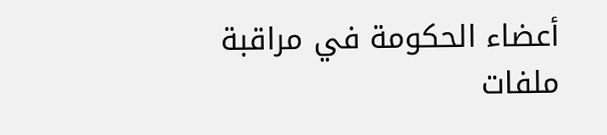أعضاء الحكومة في مراقبة ملفات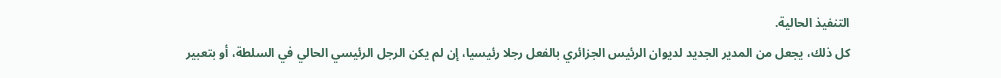التنفيذ الحالية.
كل ذلك، يجعل من المدير الجديد لديوان الرئيس الجزائري بالفعل رجلا رئيسيا، إن لم يكن الرجل الرئيسي الحالي في السلطة، أو بتعبير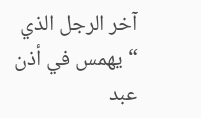آخر الرجل الذي “يهمس في أذن عبد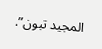المجيد تبون”.